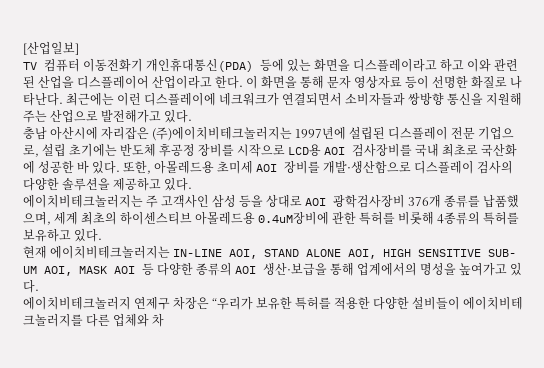[산업일보]
TV 컴퓨터 이동전화기 개인휴대통신(PDA) 등에 있는 화면을 디스플레이라고 하고 이와 관련된 산업을 디스플레이어 산업이라고 한다. 이 화면을 통해 문자 영상자료 등이 선명한 화질로 나타난다. 최근에는 이런 디스플레이에 네크워크가 연결되면서 소비자들과 쌍방향 통신을 지원해주는 산업으로 발전해가고 있다.
충남 아산시에 자리잡은 (주)에이치비테크놀러지는 1997년에 설립된 디스플레이 전문 기업으로, 설립 초기에는 반도체 후공정 장비를 시작으로 LCD용 AOI 검사장비를 국내 최초로 국산화에 성공한 바 있다. 또한, 아몰레드용 초미세 AOI 장비를 개발·생산함으로 디스플레이 검사의 다양한 솔루션을 제공하고 있다.
에이치비테크놀러지는 주 고객사인 삼성 등을 상대로 AOI 광학검사장비 376개 종류를 납품했으며, 세계 최초의 하이센스티브 아몰레드용 0.4uM장비에 관한 특허를 비롯해 4종류의 특허를 보유하고 있다.
현재 에이치비테크놀러지는 IN-LINE AOI, STAND ALONE AOI, HIGH SENSITIVE SUB-UM AOI, MASK AOI 등 다양한 종류의 AOI 생산·보급을 통해 업계에서의 명성을 높여가고 있다.
에이치비테크놀러지 연제구 차장은 “우리가 보유한 특허를 적용한 다양한 설비들이 에이치비테크놀러지를 다른 업체와 차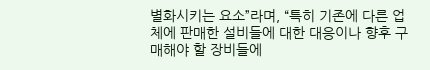별화시키는 요소”라며, “특히 기존에 다른 업체에 판매한 설비들에 대한 대응이나 향후 구매해야 할 장비들에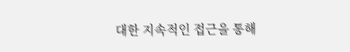대한 지속적인 접근을 통해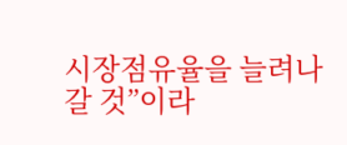시장점유율을 늘려나갈 것”이라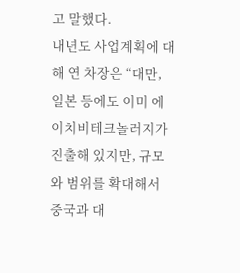고 말했다.
내년도 사업계획에 대해 연 차장은 “대만, 일본 등에도 이미 에이치비테크놀러지가 진출해 있지만, 규모와 범위를 확대해서 중국과 대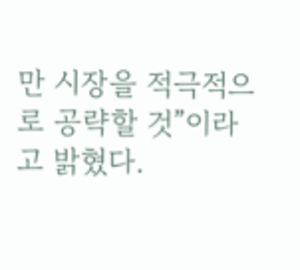만 시장을 적극적으로 공략할 것”이라고 밝혔다.